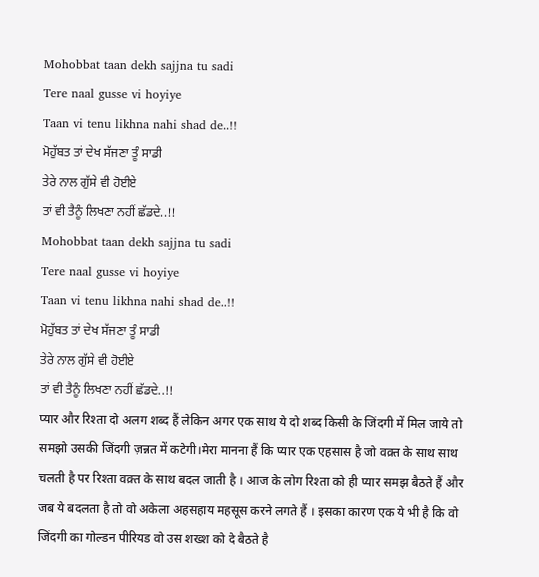Mohobbat taan dekh sajjna tu sadi
Tere naal gusse vi hoyiye
Taan vi tenu likhna nahi shad de..!!
ਮੋਹੁੱਬਤ ਤਾਂ ਦੇਖ ਸੱਜਣਾ ਤੂੰ ਸਾਡੀ
ਤੇਰੇ ਨਾਲ ਗੁੱਸੇ ਵੀ ਹੋਈਏ
ਤਾਂ ਵੀ ਤੈਨੂੰ ਲਿਖਣਾ ਨਹੀਂ ਛੱਡਦੇ..!!
Mohobbat taan dekh sajjna tu sadi
Tere naal gusse vi hoyiye
Taan vi tenu likhna nahi shad de..!!
ਮੋਹੁੱਬਤ ਤਾਂ ਦੇਖ ਸੱਜਣਾ ਤੂੰ ਸਾਡੀ
ਤੇਰੇ ਨਾਲ ਗੁੱਸੇ ਵੀ ਹੋਈਏ
ਤਾਂ ਵੀ ਤੈਨੂੰ ਲਿਖਣਾ ਨਹੀਂ ਛੱਡਦੇ..!!
प्यार और रिश्ता दो अलग शब्द हैं लेकिन अगर एक साथ ये दो शब्द किसी के जिंदगी में मिल जाये तो समझो उसकी जिंदगी ज़न्नत में कटेगी।मेरा मानना हैं कि प्यार एक एहसास है जो वक़्त के साथ साथ चलती है पर रिश्ता वक़्त के साथ बदल जाती है । आज के लोग रिश्ता को ही प्यार समझ बैठते हैं और जब ये बदलता है तो वो अकेला अहसहाय महसूस करने लगते हैं । इसका कारण एक ये भी है कि वो जिंदगी का गोल्डन पीरियड वो उस शख्श को दे बैठते है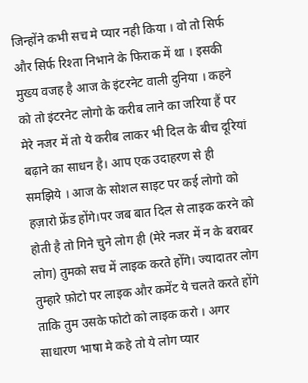जिन्होंने कभी सच मे प्यार नही किया । वो तो सिर्फ और सिर्फ रिश्ता निभाने के फिराक में था । इसकी मुख्य वजह है आज के इंटरनेट वाली दुनिया । कहने को तो इंटरनेट लोगो के करीब लाने का जरिया हैं पर मेरे नजर में तो ये करीब लाकर भी दिल के बीच दूरियां बढ़ाने का साधन है। आप एक उदाहरण से ही समझिये । आज के सोशल साइट पर कई लोगो को हज़ारो फ्रेंड होंगे।पर जब बात दिल से लाइक करने को होती है तो गिने चुने लोग ही (मेरे नजर में न के बराबर लोग) तुमको सच में लाइक करते होँगे। ज्यादातर लोग तुम्हारे फ़ोटो पर लाइक और कमेंट ये चलते करते होंगे ताकि तुम उसके फोटो को लाइक करो । अगर साधारण भाषा मे कहे तो ये लोग प्यार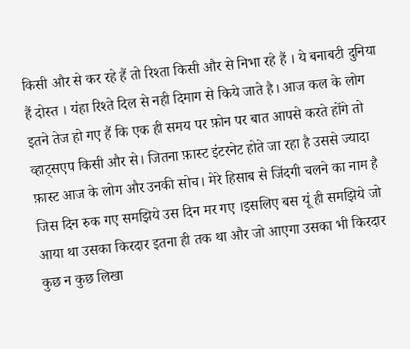किसी और से कर रहे हैं तो रिश्ता किसी और से निभा रहे हैं । ये बनाबटी दुनिया हैं दोस्त । यंहा रिश्ते दिल से नही दिमाग से किये जाते है। आज कल के लोग इतने तेज हो गए हैं कि एक ही समय पर फ़ोन पर बात आपसे करते होंगे तो व्हाट्सएप किसी और से। जितना फ़ास्ट इंटरनेट होते जा रहा है उससे ज्यादा फ़ास्ट आज के लोग और उनकी सोच। मेरे हिसाब से जिंदगी चलने का नाम है जिस दिन रुक गए समझिये उस दिन मर गए ।इसलिए बस यूं ही समझिये जो आया था उसका किरदार इतना ही तक था और जो आएगा उसका भी किरदार कुछ न कुछ लिखा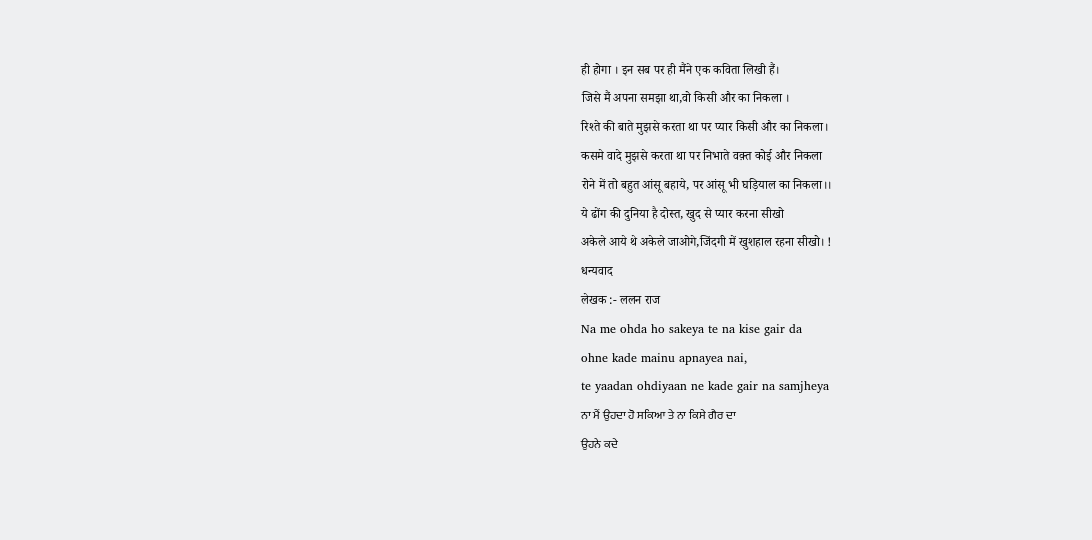ही होगा । इन सब पर ही मैंने एक कविता लिखी हैं।
जिसे मैं अपना समझा था,वो किसी और का निकला ।
रिश्ते की बाते मुझसे करता था पर प्यार किसी और का निकला।
कसमे वादे मुझसे करता था पर निभाते वक़्त कोई और निकला
रोने में तो बहुत आंसू बहाये, पर आंसू भी घड़ियाल का निकला।।
ये ढोंग की दुनिया है दोस्त, खुद से प्यार करना सीखो
अकेले आये थे अकेले जाओगे,जिंदगी में खुशहाल रहना सीखो। !
धन्यवाद
लेखक :- ललन राज
Na me ohda ho sakeya te na kise gair da
ohne kade mainu apnayea nai,
te yaadan ohdiyaan ne kade gair na samjheya
ਨਾ ਮੈਂ ਉਹਦਾ ਹੋ ਸਕਿਆ ਤੇ ਨਾ ਕਿਸੇ ਗੈਰ ਦਾ
ਉਹਨੇ ਕਦੇ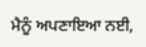ਮੈਨੂੰ ਅਪਣਾਇਆ ਨਈ,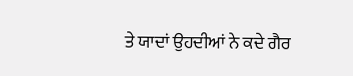ਤੇ ਯਾਦਾਂ ਉਹਦੀਆਂ ਨੇ ਕਦੇ ਗੈਰ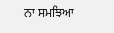ਨਾ ਸਮਝਿਆ